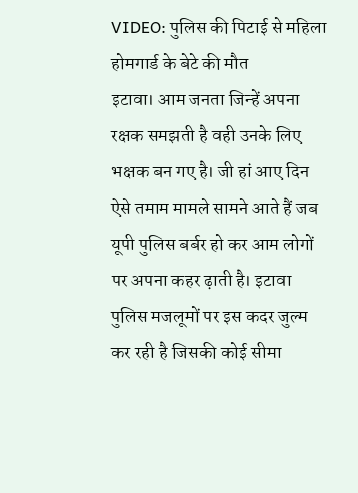VIDEO: पुलिस की पिटाई से महिला होमगार्ड के बेटे की मौत
इटावा। आम जनता जिन्हें अपना रक्षक समझती है वही उनके लिए भक्षक बन गए है। जी हां आए दिन ऐसे तमाम मामले सामने आते हैं जब यूपी पुलिस बर्बर हो कर आम लोगों पर अपना कहर ढ़ाती है। इटावा पुलिस मजलूमों पर इस कदर जुल्म कर रही है जिसकी कोई सीमा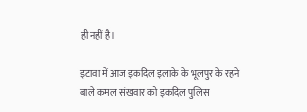ही नहीं है।

इटावा में आज इकदिल इलाके के भूलपुर के रहने बाले कमल संखवार को इकदिल पुलिस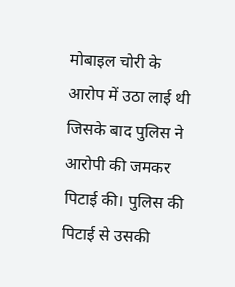मोबाइल चोरी के आरोप में उठा लाई थी जिसके बाद पुलिस ने आरोपी की जमकर पिटाई की। पुलिस की पिटाई से उसकी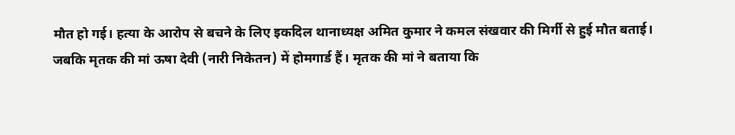मौत हो गई। हत्या के आरोप से बचने के लिए इकदिल थानाध्यक्ष अमित कुमार ने कमल संखवार की मिर्गी से हुई मौत बताई।
जबकि मृतक की मां ऊषा देवी (नारी निकेतन) में होमगार्ड हैं। मृतक की मां ने बताया कि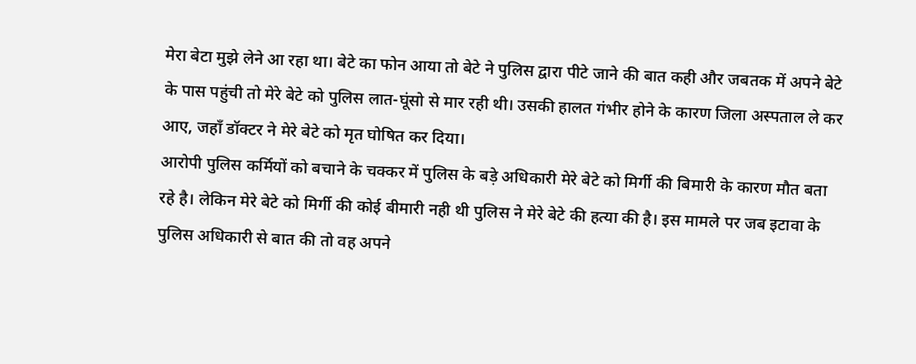मेरा बेटा मुझे लेने आ रहा था। बेटे का फोन आया तो बेटे ने पुलिस द्वारा पीटे जाने की बात कही और जबतक में अपने बेटे के पास पहुंची तो मेरे बेटे को पुलिस लात-घूंसो से मार रही थी। उसकी हालत गंभीर होने के कारण जिला अस्पताल ले कर आए, जहाँ डॉक्टर ने मेरे बेटे को मृत घोषित कर दिया।
आरोपी पुलिस कर्मियों को बचाने के चक्कर में पुलिस के बड़े अधिकारी मेरे बेटे को मिर्गी की बिमारी के कारण मौत बता रहे है। लेकिन मेरे बेटे को मिर्गी की कोई बीमारी नही थी पुलिस ने मेरे बेटे की हत्या की है। इस मामले पर जब इटावा के पुलिस अधिकारी से बात की तो वह अपने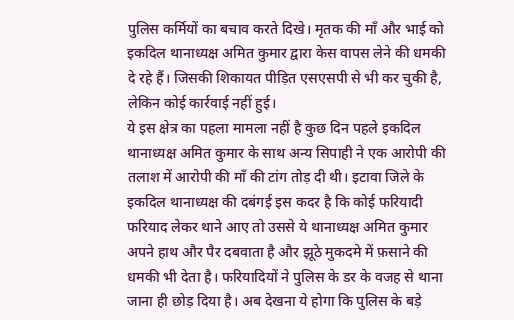पुलिस कर्मियों का बचाव करते दिखे। मृतक की माँ और भाई को इकदिल थानाध्यक्ष अमित कुमार द्वारा केस वापस लेने की धमकी दे रहे हैं। जिसकी शिकायत पीड़ित एसएसपी से भी कर चुकी है, लेकिन कोई कार्रवाई नहीं हुई।
ये इस क्षेत्र का पहला मामला नहीं है कुछ दिन पहले इकदिल थानाध्यक्ष अमित कुमार के साथ अन्य सिपाही ने एक आरोपी की तलाश में आरोपी की माँ की टांग तोड़ दी थी। इटावा जिले के इकदिल थानाध्यक्ष की दबंगई इस कदर है कि कोई फरियादी फरियाद लेकर थाने आए तो उससे ये थानाध्यक्ष अमित कुमार अपने हाथ और पैर दबवाता है और झूठे मुकदमे में फ़साने की धमकी भी देता है। फरियादियों ने पुलिस के डर के वजह से थाना जाना ही छोड़ दिया है। अब देखना ये होगा कि पुलिस के बड़े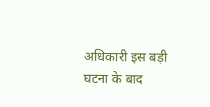अधिकारी इस बड़ी घटना के बाद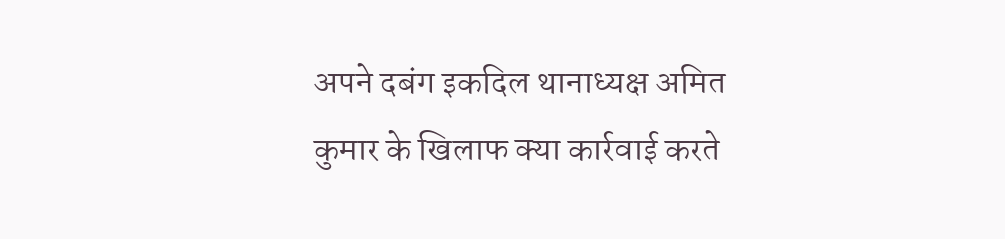अपने दबंग इकदिल थानाध्यक्ष अमित कुमार के खिलाफ क्या कार्रवाई करते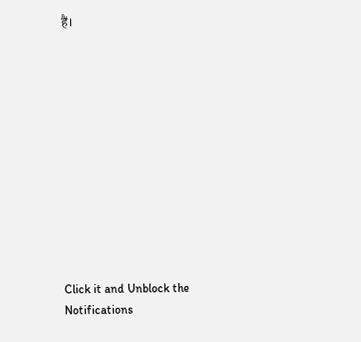हैं।












Click it and Unblock the Notifications